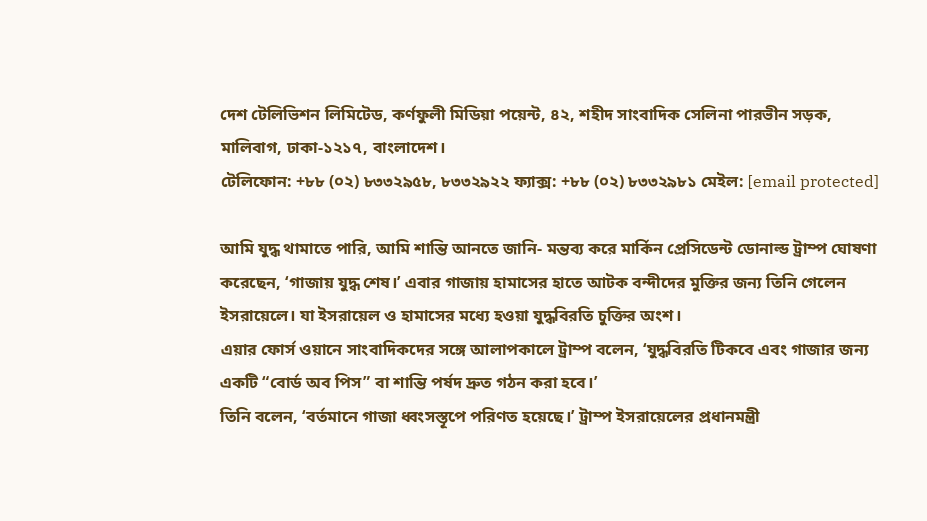দেশ টেলিভিশন লিমিটেড, কর্ণফুলী মিডিয়া পয়েন্ট, ৪২, শহীদ সাংবাদিক সেলিনা পারভীন সড়ক, মালিবাগ, ঢাকা-১২১৭, বাংলাদেশ।
টেলিফোন: +৮৮ (০২) ৮৩৩২৯৫৮, ৮৩৩২৯২২ ফ্যাক্স: +৮৮ (০২) ৮৩৩২৯৮১ মেইল: [email protected]

আমি যুদ্ধ থামাতে পারি, আমি শান্তি আনতে জানি- মন্তব্য করে মার্কিন প্রেসিডেন্ট ডোনাল্ড ট্রাম্প ঘোষণা করেছেন, ‘গাজায় যুদ্ধ শেষ।’ এবার গাজায় হামাসের হাতে আটক বন্দীদের মুক্তির জন্য তিনি গেলেন ইসরায়েলে। যা ইসরায়েল ও হামাসের মধ্যে হওয়া যুদ্ধবিরতি চুক্তির অংশ।
এয়ার ফোর্স ওয়ানে সাংবাদিকদের সঙ্গে আলাপকালে ট্রাম্প বলেন, ‘যুদ্ধবিরতি টিকবে এবং গাজার জন্য একটি “বোর্ড অব পিস” বা শান্তি পর্ষদ দ্রুত গঠন করা হবে।’
তিনি বলেন, ‘বর্তমানে গাজা ধ্বংসস্তূপে পরিণত হয়েছে।’ ট্রাম্প ইসরায়েলের প্রধানমন্ত্রী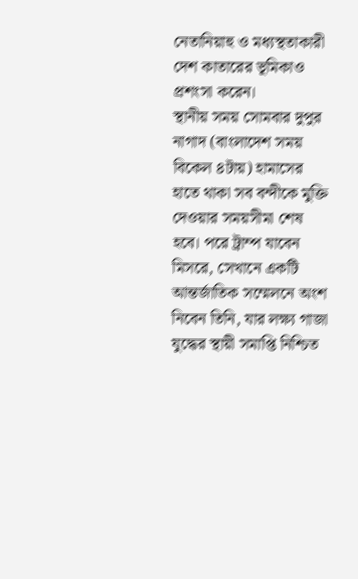নেতানিয়াহু ও মধ্যস্থতাকারী দেশ কাতারের ভূমিকাও প্রশংসা করেন।
স্থানীয় সময় সোমবার দুপুর নাগাদ (বাংলাদেশ সময় বিকেল ৪টায়) হামাসের হাতে থাকা সব বন্দীকে মুক্তি দেওয়ার সময়সীমা শেষ হবে। পরে ট্রাম্প যাবেন মিসরে, সেখানে একটি আন্তর্জাতিক সম্মেলনে অংশ নিবেন তিনি, যার লক্ষ্য গাজা যুদ্ধের স্থায়ী সমাপ্তি নিশ্চিত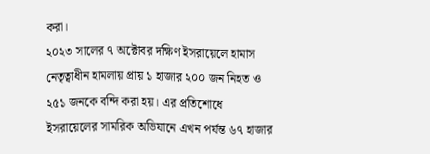করা।
২০২৩ সালের ৭ অক্টোবর দক্ষিণ ইসরায়েলে হামাস নেতৃত্বাধীন হামলায় প্রায় ১ হাজার ২০০ জন নিহত ও ২৫১ জনকে বন্দি করা হয়। এর প্রতিশোধে ইসরায়েলের সামরিক অভিযানে এখন পর্যন্ত ৬৭ হাজার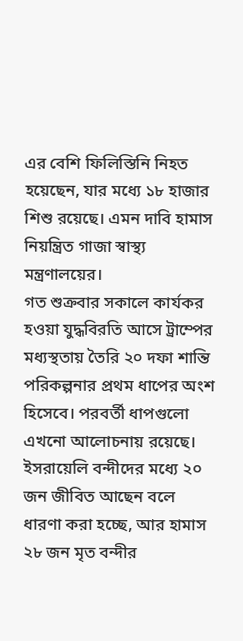এর বেশি ফিলিস্তিনি নিহত হয়েছেন, যার মধ্যে ১৮ হাজার শিশু রয়েছে। এমন দাবি হামাস নিয়ন্ত্রিত গাজা স্বাস্থ্য মন্ত্রণালয়ের।
গত শুক্রবার সকালে কার্যকর হওয়া যুদ্ধবিরতি আসে ট্রাম্পের মধ্যস্থতায় তৈরি ২০ দফা শান্তি পরিকল্পনার প্রথম ধাপের অংশ হিসেবে। পরবর্তী ধাপগুলো এখনো আলোচনায় রয়েছে।
ইসরায়েলি বন্দীদের মধ্যে ২০ জন জীবিত আছেন বলে ধারণা করা হচ্ছে, আর হামাস ২৮ জন মৃত বন্দীর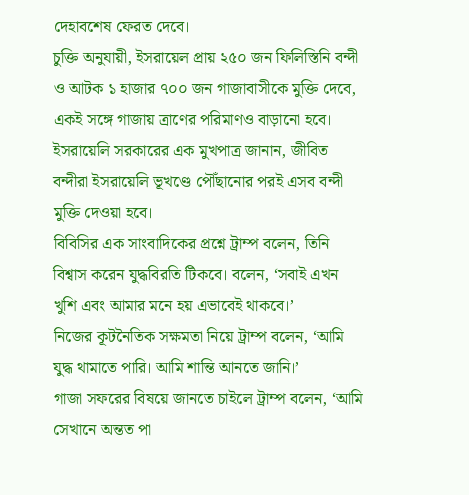দেহাবশেষ ফেরত দেবে।
চুক্তি অনুযায়ী, ইসরায়েল প্রায় ২৫০ জন ফিলিস্তিনি বন্দী ও আটক ১ হাজার ৭০০ জন গাজাবাসীকে মুক্তি দেবে, একই সঙ্গে গাজায় ত্রাণের পরিমাণও বাড়ানো হবে।
ইসরায়েলি সরকারের এক মুখপাত্র জানান, জীবিত বন্দীরা ইসরায়েলি ভূখণ্ডে পৌঁছানোর পরই এসব বন্দী মুক্তি দেওয়া হবে।
বিবিসির এক সাংবাদিকের প্রশ্নে ট্রাম্প বলেন, তিনি বিশ্বাস করেন যুদ্ধবিরতি টিকবে। বলেন, ‘সবাই এখন খুশি এবং আমার মনে হয় এভাবেই থাকবে।’
নিজের কূটনৈতিক সক্ষমতা নিয়ে ট্রাম্প বলেন, ‘আমি যুদ্ধ থামাতে পারি। আমি শান্তি আনতে জানি।’
গাজা সফরের বিষয়ে জানতে চাইলে ট্রাম্প বলেন, ‘আমি সেখানে অন্তত পা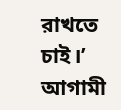রাখতে চাই।’
আগামী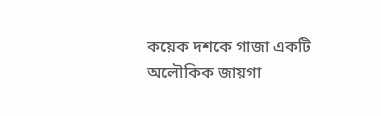কয়েক দশকে গাজা একটি অলৌকিক জায়গা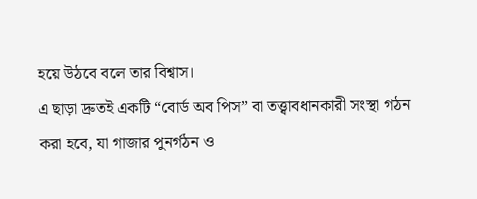হয়ে উঠবে বলে তার বিশ্বাস।
এ ছাড়া দ্রুতই একটি “বোর্ড অব পিস” বা তত্ত্বাবধানকারী সংস্থা গঠন করা হবে, যা গাজার পুনর্গঠন ও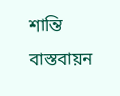শান্তি বাস্তবায়ন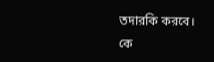তদারকি করবে।
কে